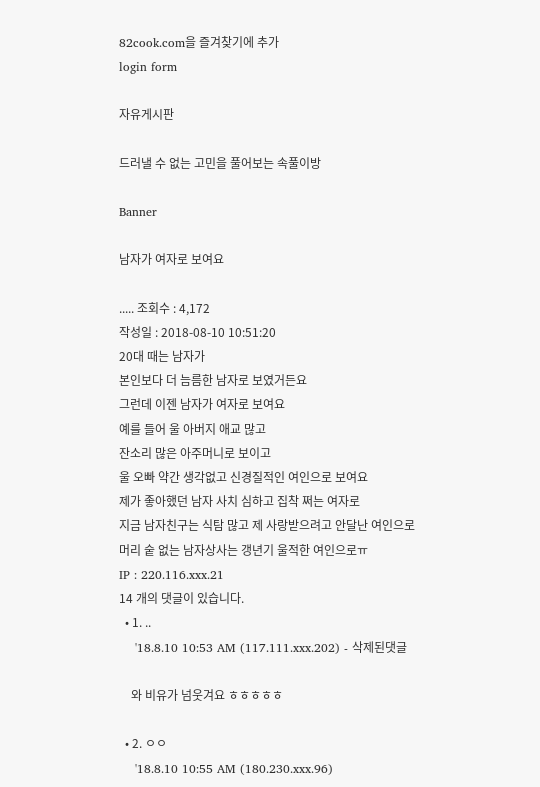82cook.com을 즐겨찾기에 추가
login form

자유게시판

드러낼 수 없는 고민을 풀어보는 속풀이방

Banner

남자가 여자로 보여요

..... 조회수 : 4,172
작성일 : 2018-08-10 10:51:20
20대 때는 남자가
본인보다 더 늠름한 남자로 보였거든요
그런데 이젠 남자가 여자로 보여요
예를 들어 울 아버지 애교 많고
잔소리 많은 아주머니로 보이고
울 오빠 약간 생각없고 신경질적인 여인으로 보여요
제가 좋아했던 남자 사치 심하고 집착 쩌는 여자로
지금 남자친구는 식탐 많고 제 사랑받으려고 안달난 여인으로
머리 숱 없는 남자상사는 갱년기 울적한 여인으로ㅠ
IP : 220.116.xxx.21
14 개의 댓글이 있습니다.
  • 1. ..
    '18.8.10 10:53 AM (117.111.xxx.202) - 삭제된댓글

    와 비유가 넘웃겨요 ㅎㅎㅎㅎㅎ

  • 2. ㅇㅇ
    '18.8.10 10:55 AM (180.230.xxx.96)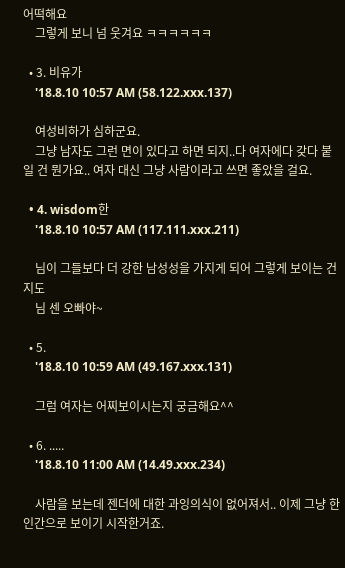어떡해요
    그렇게 보니 넘 웃겨요 ㅋㅋㅋㅋㅋㅋ

  • 3. 비유가
    '18.8.10 10:57 AM (58.122.xxx.137)

    여성비하가 심하군요.
    그냥 남자도 그런 면이 있다고 하면 되지..다 여자에다 갖다 붙일 건 뭔가요.. 여자 대신 그냥 사람이라고 쓰면 좋았을 걸요.

  • 4. wisdom한
    '18.8.10 10:57 AM (117.111.xxx.211)

    님이 그들보다 더 강한 남성성을 가지게 되어 그렇게 보이는 건지도
    님 센 오빠야~

  • 5.
    '18.8.10 10:59 AM (49.167.xxx.131)

    그럼 여자는 어찌보이시는지 궁금해요^^

  • 6. .....
    '18.8.10 11:00 AM (14.49.xxx.234)

    사람을 보는데 젠더에 대한 과잉의식이 없어져서.. 이제 그냥 한 인간으로 보이기 시작한거죠.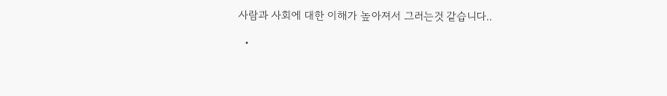사람과 사회에 대한 이해가 높아져서 그러는것 같습니다..

  •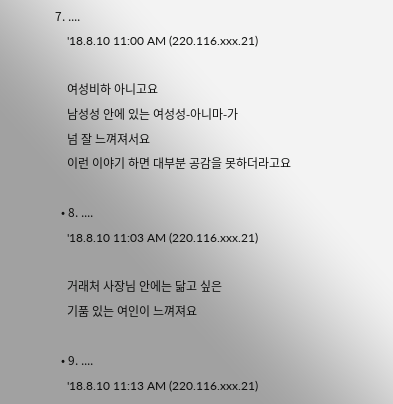7. ....
    '18.8.10 11:00 AM (220.116.xxx.21)

    여성비하 아니고요
    남성성 안에 있는 여성성-아니마-가
    넘 잘 느껴져서요
    이런 이야기 하면 대부분 공감을 못하더라고요

  • 8. ....
    '18.8.10 11:03 AM (220.116.xxx.21)

    거래처 사장님 안에는 닮고 싶은
    기품 있는 여인이 느껴져요

  • 9. ....
    '18.8.10 11:13 AM (220.116.xxx.21)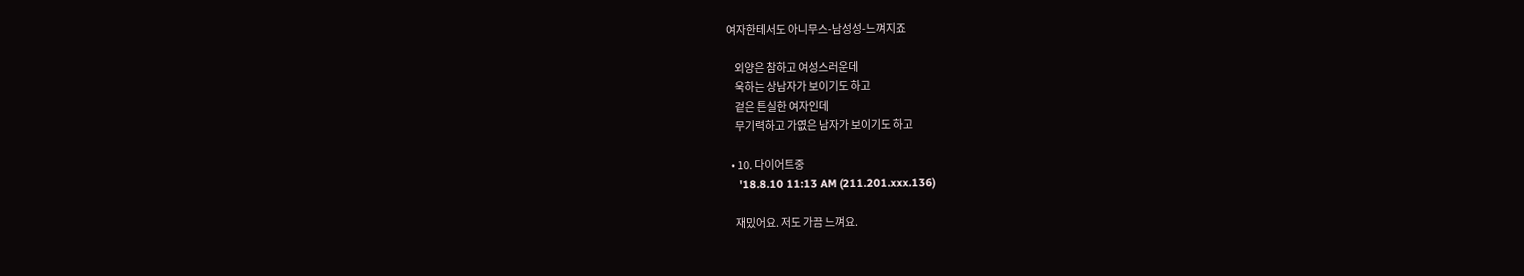여자한테서도 아니무스-남성성-느껴지죠

    외양은 참하고 여성스러운데
    욱하는 상남자가 보이기도 하고
    겉은 튼실한 여자인데
    무기력하고 가엾은 남자가 보이기도 하고

  • 10. 다이어트중
    '18.8.10 11:13 AM (211.201.xxx.136)

    재밌어요. 저도 가끔 느껴요.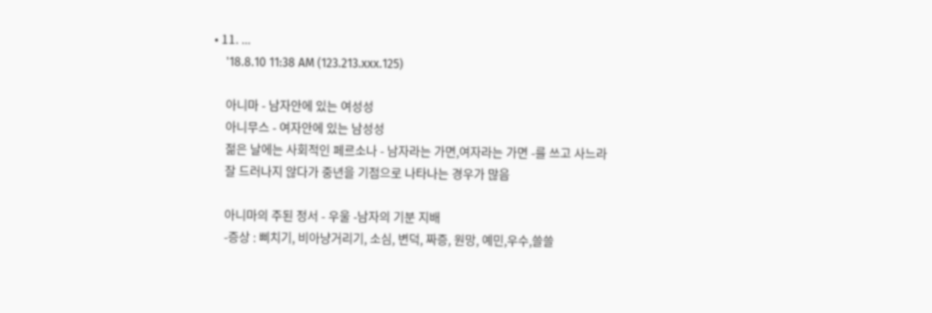• 11. ...
    '18.8.10 11:38 AM (123.213.xxx.125)

    아니마 - 남자안에 있는 여성성
    아니무스 - 여자안에 있는 남성성
    젊은 날에는 사회적인 페르소나 - 남자라는 가면,여자라는 가면 -를 쓰고 사느라
    잘 드러나지 않다가 중년을 기점으로 나타나는 경우가 많음

    아니마의 주된 정서 - 우울 -남자의 기분 지배
    -증상 : 삐치기, 비아냥거리기, 소심, 변덕, 짜증, 원망, 예민,우수,쓸쓸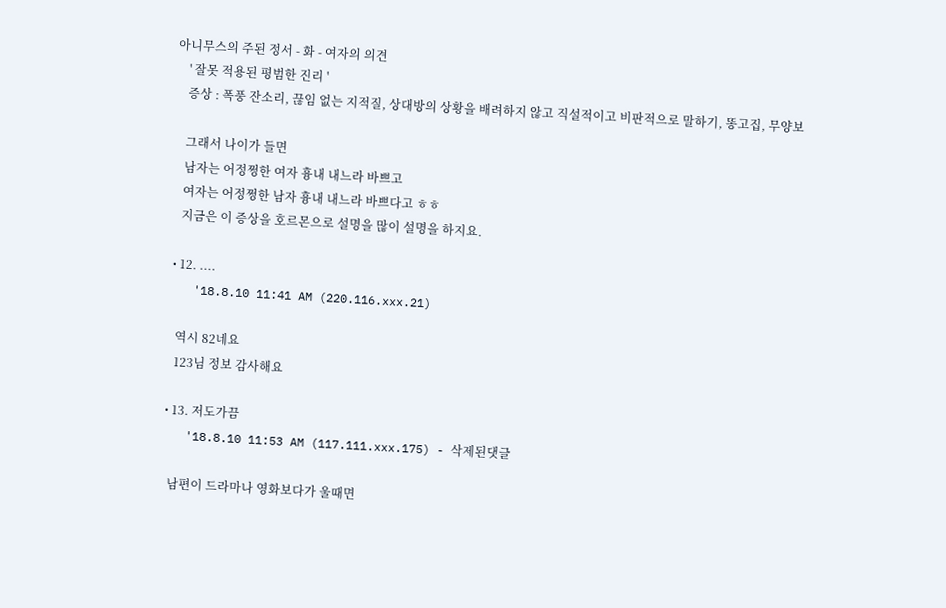아니무스의 주된 정서 - 화 - 여자의 의견
    ' 잘못 적용된 평범한 진리 '
    증상 : 폭풍 잔소리, 끊임 없는 지적질, 상대방의 상황을 배려하지 않고 직설적이고 비판적으로 말하기, 똥고집, 무양보

    그래서 나이가 들면
    남자는 어정쩡한 여자 흉내 내느라 바쁘고
    여자는 어정쩡한 남자 흉내 내느라 바쁘다고 ㅎㅎ
    지금은 이 증상을 호르몬으로 설명을 많이 설명을 하지요.

  • 12. ....
    '18.8.10 11:41 AM (220.116.xxx.21)

    역시 82네요
    123님 정보 감사해요

  • 13. 저도가끔
    '18.8.10 11:53 AM (117.111.xxx.175) - 삭제된댓글

    남편이 드라마나 영화보다가 울때면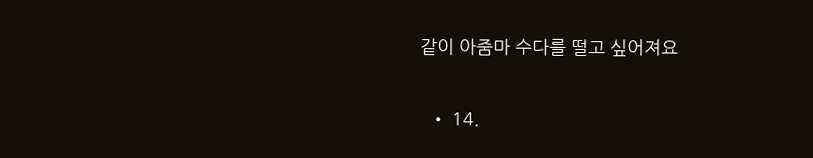같이 아줌마 수다를 떨고 싶어져요

  • 14.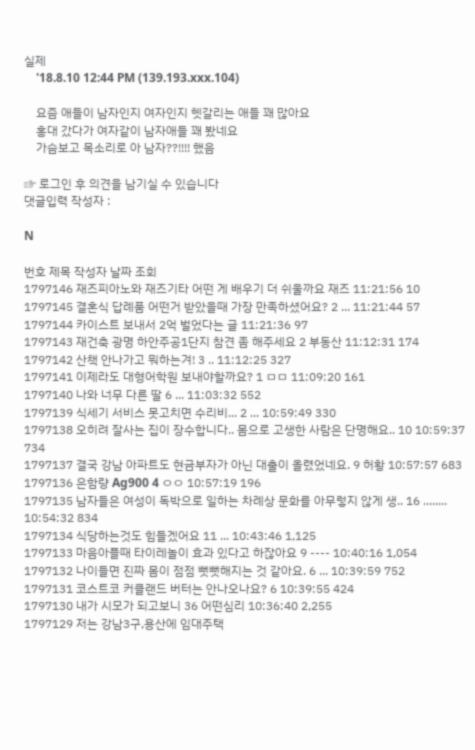실제
    '18.8.10 12:44 PM (139.193.xxx.104)

    요즘 애들이 남자인지 여자인지 헷갈리는 애들 꽤 많아요
    홍대 갔다가 여자같이 남자애들 꽤 봤네요
    가슴보고 목소리로 아 남자??!!!! 했음

☞ 로그인 후 의견을 남기실 수 있습니다
댓글입력 작성자 :

N

번호 제목 작성자 날짜 조회
1797146 재즈피아노와 재즈기타 어떤 게 배우기 더 쉬울까요 재즈 11:21:56 10
1797145 결혼식 답례품 어떤거 받았을때 가장 만족하셨어요? 2 ... 11:21:44 57
1797144 카이스트 보내서 2억 벌었다는 글 11:21:36 97
1797143 재건축 광명 하안주공1단지 참견 좀 해주세요 2 부동산 11:12:31 174
1797142 산책 안나가고 뭐하는겨! 3 .. 11:12:25 327
1797141 이제라도 대형어학원 보내야할까요? 1 ㅁㅁ 11:09:20 161
1797140 나와 너무 다른 딸 6 ... 11:03:32 552
1797139 식세기 서비스 못고치면 수리비... 2 ... 10:59:49 330
1797138 오히려 잘사는 집이 장수합니다.. 몸으로 고생한 사람은 단명해요.. 10 10:59:37 734
1797137 결국 강남 아파트도 현금부자가 아닌 대출이 올렸었네요. 9 허황 10:57:57 683
1797136 은함량 Ag900 4 ㅇㅇ 10:57:19 196
1797135 남자들은 여성이 독박으로 일하는 차례상 문화를 아무렇지 않게 생.. 16 ........ 10:54:32 834
1797134 식당하는것도 힘들겠어요 11 ... 10:43:46 1,125
1797133 마음아플때 타이레놀이 효과 있다고 하잖아요 9 ---- 10:40:16 1,054
1797132 나이들면 진짜 몸이 점점 뻣뻣해지는 것 같아요. 6 ... 10:39:59 752
1797131 코스트코 커클랜드 버터는 안나오나요? 6 10:39:55 424
1797130 내가 시모가 되고보니 36 어떤심리 10:36:40 2,255
1797129 저는 강남3구,용산에 임대주택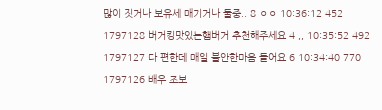많이 짓거나 보유세 매기거나 둘중.. 8 ㅇㅇ 10:36:12 452
1797128 버거킹맛있는햄버거 추천해주세요 4 ,, 10:35:52 492
1797127 다 편한데 매일 불안한마음 들어요 6 10:34:40 770
1797126 배우 조보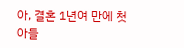아, 결혼 1년여 만에 첫 아들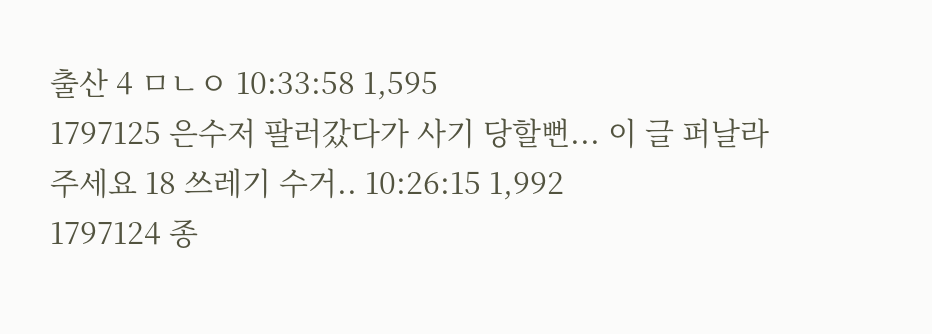출산 4 ㅁㄴㅇ 10:33:58 1,595
1797125 은수저 팔러갔다가 사기 당할뻔... 이 글 퍼날라주세요 18 쓰레기 수거.. 10:26:15 1,992
1797124 종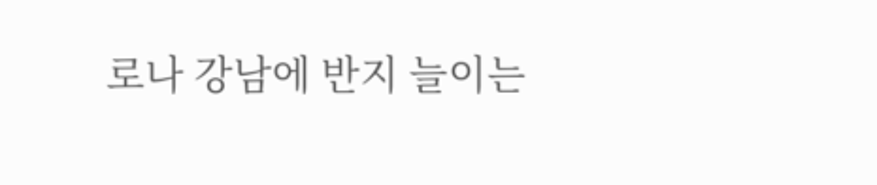로나 강남에 반지 늘이는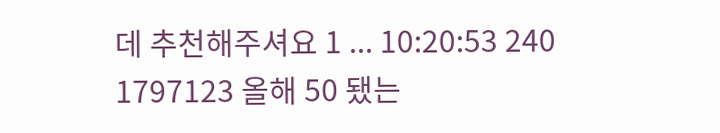데 추천해주셔요 1 ... 10:20:53 240
1797123 올해 50 됐는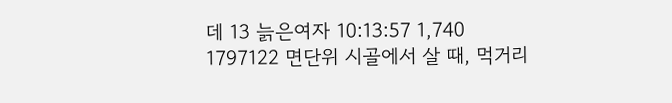데 13 늙은여자 10:13:57 1,740
1797122 면단위 시골에서 살 때, 먹거리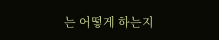는 어떻게 하는지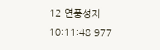12 연풍성지 10:11:48 977